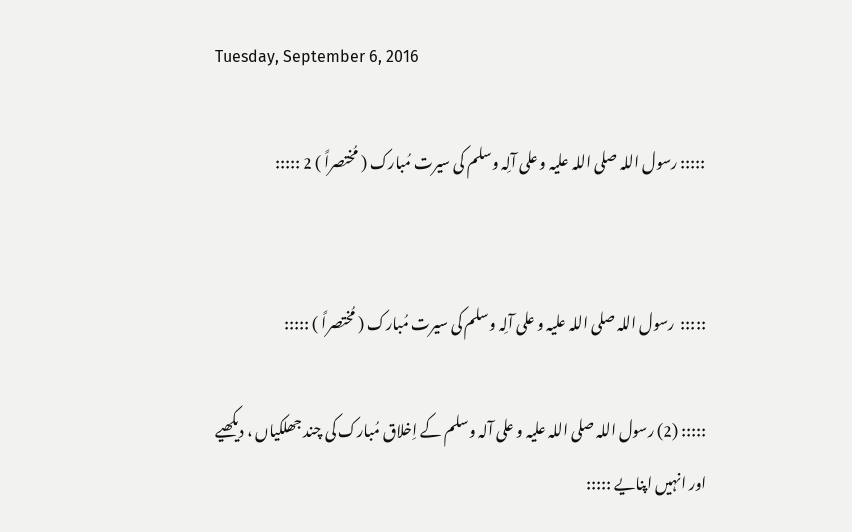Tuesday, September 6, 2016

::::: رسول اللہ صلی اللہ علیہ و علی آلِہ وسلم کی سیرت مُبارک ( مُختصراً ) 2 :::::


:::::  رسول اللہ صلی اللہ علیہ و علی آلِہ وسلم کی سیرت مُبارک ( مُختصراً ) :::::

::::: (2) رسول اللہ صلی اللہ علیہ و علی آلہ وسلم کے اِخلاق مُبارک کی چند جھلکیاں ، دیکھیے اور انہیں اپنایے :::::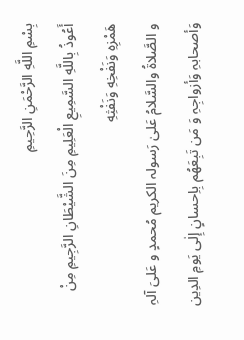بِسْمِ اللَّهِ الرَّحْمَنِ الرَّحِيمِ
أَعُوذُ بِاللَّهِ السَّمِيعِ الْعَلِيمِ مِنَ الشَّيْطَانِ الرَّجِيمِ مِنْ هَمْزِهِ وَنَفْخِهِ وَنَفْثِهِ
و الصَّلاۃُ والسَّلامُ عَلیٰ رَسولہ الکریم مُحمدٍ و عَلیَ آلہِ وَأصحابہِ وَأزواجِہِ وَ مَن تَبِعَھُم بِاِحسانٍ إِلٰی یَومِ الدِین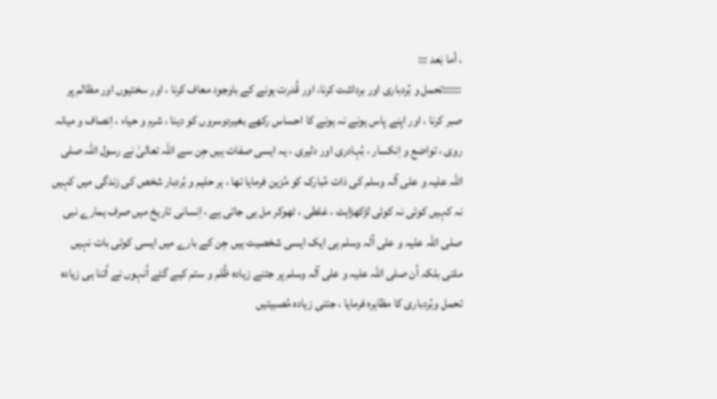، أما بَعد :::
::::::تحمل و بُردباری اور برداشت کرنا، اور قُدرت ہونے کے باوجود معاف کرنا ، اور سختیوں اور مظالم پر صبر کرنا ، اور اپنے پاس ہونے نہ ہونے کا احساس رکھے بغیردوسروں کو دینا ، شرم و حیاء ، اِنصاف و میانہ روی ، تواضع و اِنکسار ، بُہادری اور دلیری ، یہ ایسی صفات ہیں جِن سے اللہ تعالیٰ نے رسول اللہ صلی اللہ علیہ و علی آلہ وسلم کی ذات مُبارک کو مُزین فرمایا تھا ، ہر حلیم و بُردبار شخص کی زندگی میں کہیں نہ کہیں کوئی نہ کوئی لڑکھڑاہٹ ، غلطی ، ٹھوکر مل ہی جاتی ہے ، اِنسانی تاریخ میں صرف ہمارے نبی صلی اللہ علیہ و علی آلہ وسلم ہی ایک ایسی شخصیت ہیں جِن کے بارے میں ایسی کوئی بات نہیں ملتی بلکہ اُن صلی اللہ علیہ و علی آلہ وسلم پر جتنے زیادہ ظُلم و ستم کیے گئے اُنہوں نے اُتنا ہی زیادہ تحمل وبُردباری کا مظاہرہ فرمایا ، جتنی زیادہ مُصبیتیں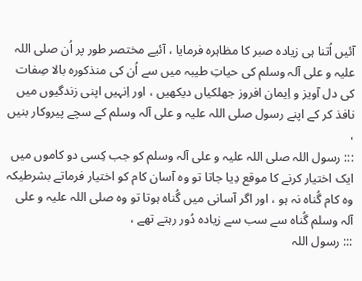آئیں اُتنا ہی زیادہ صبر کا مظاہرہ فرمایا ، آئیے مختصر طور پر اُن صلی اللہ علیہ و علی آلہ وسلم کی حیاتِ طیبہ میں سے اُن کی منذکورہ بالا صِفات کی دل آویز و اِیمان افروز جھلکیاں دیکھیں ، اور اِنہیں اپنی زندگیوں میں نافذ کر کے اپنے رسول صلی اللہ علیہ و علی آلہ وسلم کے سچے پیروکار بنیں ،
::: رسول اللہ صلی اللہ علیہ و علی آلہ وسلم کو جب کِسی دو کاموں میں ایک اختیار کرنے کا موقع دِیا جاتا تو وہ آسان کام کو اختیار فرماتے بشرطیکہ وہ کام گُناہ نہ ہو ، اور اگر آسانی میں گُناہ ہوتا تو وہ صلی اللہ علیہ و علی آلہ وسلم گُناہ سے سب سے زیادہ دُور رہتے تھے ،
::: رسول اللہ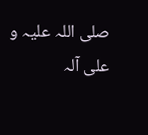صلی اللہ علیہ و علی آلہ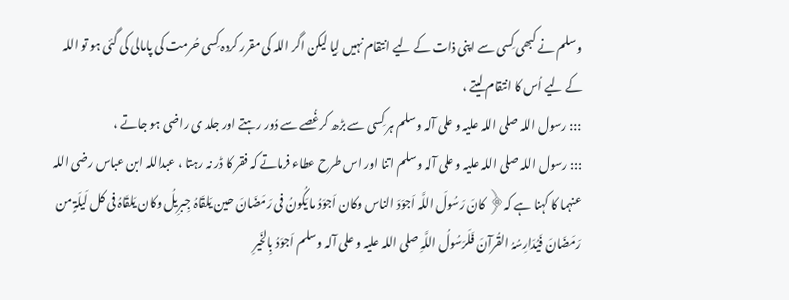وسلم نے کبھی کِسی سے اپنی ذات کے لیے انتقام نہیں لِیا لیکن اگر اللہ کی مقرر کردہ کِسی حُرمت کی پامالی کی گئی ہو تو اللہ کے لیے اُس کا انتقام لیتے ،
::: رسول اللہ صلی اللہ علیہ و علی آلہ وسلم ہر کِسی سے بڑھ کرغُصے سے دُور رہتے اور جلد ی راضی ہو جاتے ،
::: رسول اللہ صلی اللہ علیہ و علی آلہ وسلم اتنا اور اس طرح عطاء فرماتے کہ فقر کا ڈر نہ رہتا ، عبداللہ ابن عباس رضی اللہ عنہما کا کہنا ہے کہ﴿ کانَ رَسُولَ اللَّہ اَجوَدَ الناس وکان اَجوَدُ ما یَکُونُ فی رَمَضَانَ حین یَلقَاہُ جِبرِیلُ وکان یَلقَاہُ فی کل لَیلَۃٍ من رَمَضَانَ فَیُدَارِسُہُ القُرآنَ فَلَرَسُولُ اللَّہِ صلی اللہ علیہ و علی آلہ وسلم اَجوَدُ بِالخَیرِ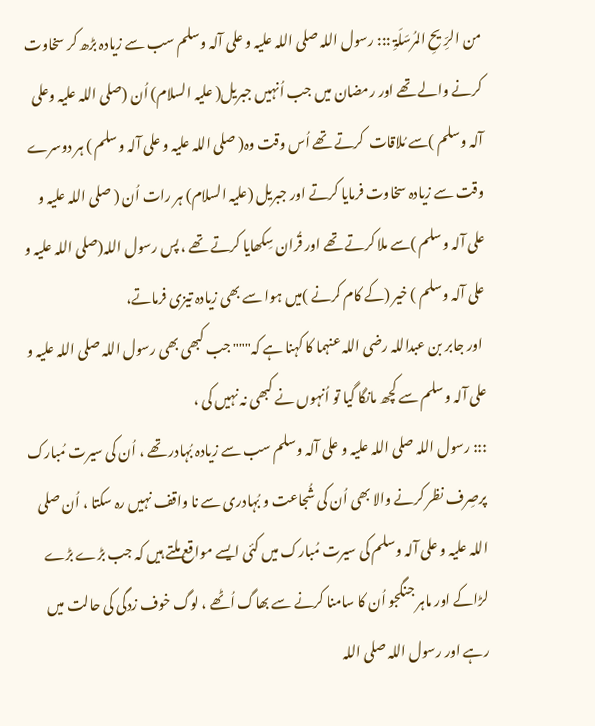من الرِّیحِ المُرسَلَۃِ ::: رسول اللہ صلی اللہ علیہ و علی آلہ وسلم سب سے زیادہ بڑھ کر سخاوت کرنے والے تھے اور رمضان میں جب اُنہیں جبریل( علیہ السلام) اُن (صلی اللہ علیہ وعلی آلہ وسلم )سے مُلاقات  کرتے تھے اُس وقت وہ( صلی اللہ علیہ و علی آلہ وسلم ) ہر دوسرے وقت سے زیادہ سخاوت فرمایا کرتے اور جبریل (علیہ السلام) ہر رات اُن ( صلی اللہ علیہ و علی آلہ وسلم )سے ملا کرتے تھے اور قُران سِکھایا کرتے تھے ، پس رسول اللہ(صلی اللہ علیہ و علی آلہ وسلم ) خیر (کے کام کرنے )میں ہوا سے بھی زیادہ تیزی فرماتے،
 اور جابر بن عبداللہ رضی اللہ عنہما کا کہنا ہے کہ""" جب کبھی بھی رسول اللہ صلی اللہ علیہ و علی آلہ وسلم سے کچھ مانگا گیا تو اُنہوں نے کبھی نہ نہیں کی ،
::: رسول اللہ صلی اللہ علیہ و علی آلہ وسلم سب سے زیادہ بُہادر تھے ، اُن کی سیرت مُبارک پرصِرف نظر کرنے والا بھی اُن کی شُجاعت و بُہادری سے نا واقف نہیں رہ سکتا ، اُن صلی اللہ علیہ و علی آلہ وسلم کی سیرت مُبارک میں کئی ایسے مواقع ملتے ہیں کہ جب بڑے بڑے لڑاکے اور ماہر جنگجو اُن کا سامنا کرنے سے بھاگ اُٹھے ، لوگ خوف زدگی کی حالت میں رہے اور رسول اللہ صلی اللہ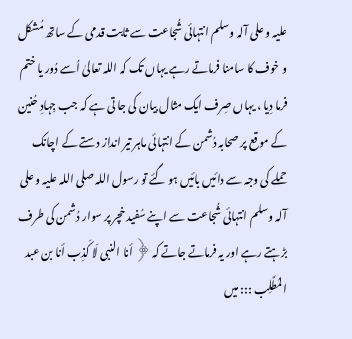علیہ و علی آلہ وسلم انتہائی شُجاعت سے ثابت قدمی کے ساتھ مُشکل و خوف کا سامنا فرماتے رہے یہاں تک کہ اللہ تعالیٰ اُسے دُور یا ختم فرما دِیا ، یہاں صِرف ایک مثال بیان کی جا تی ہے کہ جب جِہادِ حُنین کے موقع پر صحابہ دُشمن کے انتہائی ماہر تیر انداز دستے کے اچانک حملے کی وجہ سے دائیں بائیں ہو گئے تو رسول اللہ صلی اللہ علیہ و علی آلہ وسلم انتہائی شُجاعت سے اپنے سُفید خچر پر سوار دُشمن کی طرف بڑہتے رہے اور یہ فرماتے جاتے کہ ﴿ أنا النبی لَا کَذِب أنا بن عبد المُطَّلِب ::: میں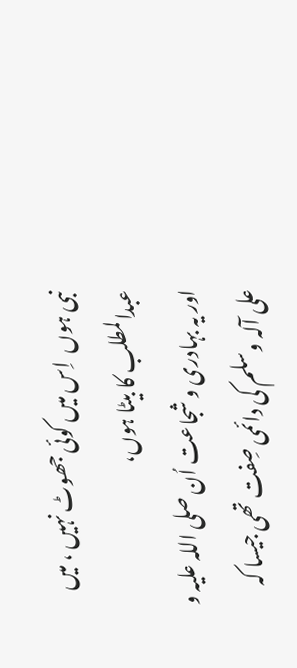نبی ہوں  اِس میں کوئی جھوٹ نہیں ، میں عبدالمطلب کا بیٹا ہوں،
اور یہ بہادری و شجاعت اُن صلی اللہ علیہ و علی آلہ وسلم کی دائمی صِفت تھی جیسا کہ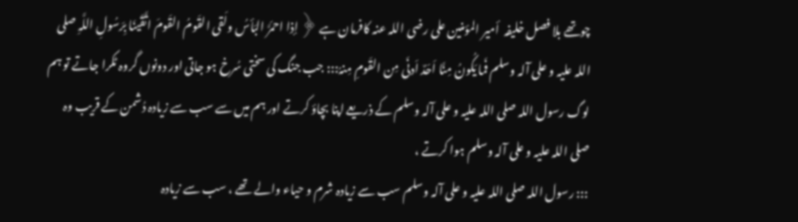چوتھے بلا فصل خلیفہ  أمیر المؤمنین علی رضی اللہ عنہ کافرمان ہے ﴿ إذا احمَرَّ البَأسُ ولَقی القَومُ القَومَ اتَّقَینَا بِرَسُولِ اللَّہِ صلی اللہ علیہ و علی آلہ وسلم فَما یَکُونُ مِنَّا اَحَدٌ اَدنَی مِن القَومِ مِنہُ::: جب جنگ کی سختی سُرخ ہو جاتی اور دونوں گروہ ٹکرا جاتے تو ہم لوگ رسول اللہ صلی اللہ علیہ و علی آلہ وسلم کے ذریعے اپنا بچاؤ کرتے اور ہم میں سے سب سے زیادہ دُشمن کے قریب وہ صلی اللہ علیہ و علی آلہ وسلم ہوا کرتے ،
::: رسول اللہ صلی اللہ علیہ و علی آلہ وسلم سب سے زیادہ شرم و حیاء والے تھے ، سب سے زیادہ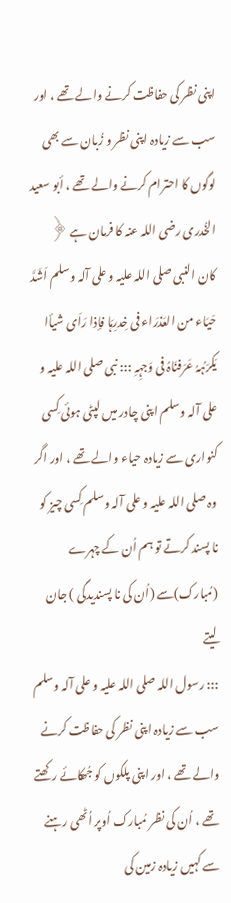اپنی نظر کی حفاظت کرنے والے تھے ، اور سب سے زیادہ اپنی نظر و زُبان سے بھی لوگوں کا احترام کرنے والے تھے ، أبو سعید الخُدری رضی اللہ عنہ کا فرمان ہے ﴿  کان النبی صلی اللہ علیہ و علی آلہ وسلم اَشَدَّ حَیَاء من العَذرَاء فی خِدرِہَا فإذا رَاَی شیأا یَکرَہُہُ عَرَفنَاہُ فی وَجہِہِ ::: نبی صلی اللہ علیہ و علی آلہ وسلم اپنی چادر میں لپٹی ہوئی کِسی کنواری سے زیادہ حیاء والے تھے ، اور اگر وہ صلی اللہ علیہ و علی آلہ وسلم کِسی چیز کو نا پسند کرتے تو ہم اُن کے چہرے (مُبارک)سے (اُن کی نا پسندیدگی ) جان لیتے
::: رسول اللہ صلی اللہ علیہ و علی آلہ وسلم سب سے زیادہ اپنی نظر کی حفاظت کرنے والے تھے ، اور اپنی پلکوں کو جُھکائے رکھتے تھے ، اُن کی نظر مُبارک اُوپر اُٹھی رہنے سے کہیں زیادہ زمین کی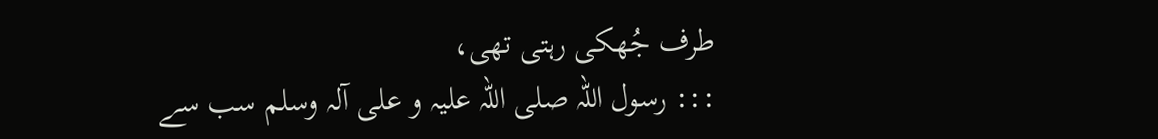طرف جُھکی رہتی تھی،
::: رسول اللہ صلی اللہ علیہ و علی آلہ وسلم سب سے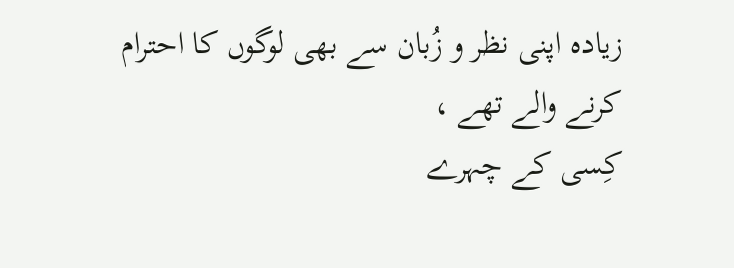زیادہ اپنی نظر و زُبان سے بھی لوگوں کا احترام کرنے والے تھے ،
کِسی کے چہرے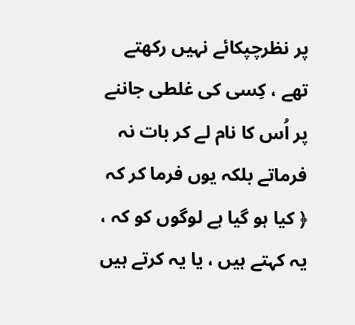پر نظرچپکائے نہیں رکھتے تھے ، کِسی کی غلطی جاننے پر اُس کا نام لے کر بات نہ فرماتے بلکہ یوں فرما کر کہ ﴿ کیا ہو گیا ہے لوگوں کو کہ ، یہ کہتے ہیں ، یا یہ کرتے ہیں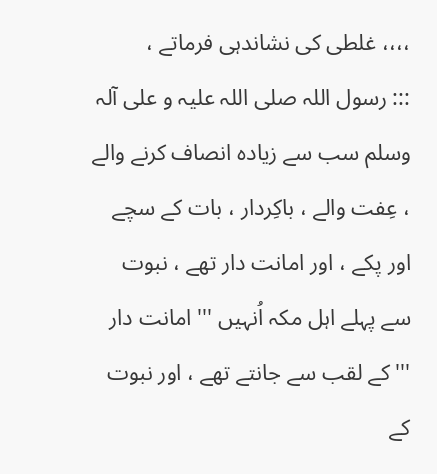،،،، غلطی کی نشاندہی فرماتے ،
::: رسول اللہ صلی اللہ علیہ و علی آلہ وسلم سب سے زیادہ انصاف کرنے والے ، عِفت والے ، باکِردار ، بات کے سچے اور پکے ، اور امانت دار تھے ، نبوت سے پہلے اہل مکہ اُنہیں ''' امانت دار ''' کے لقب سے جانتے تھے ، اور نبوت کے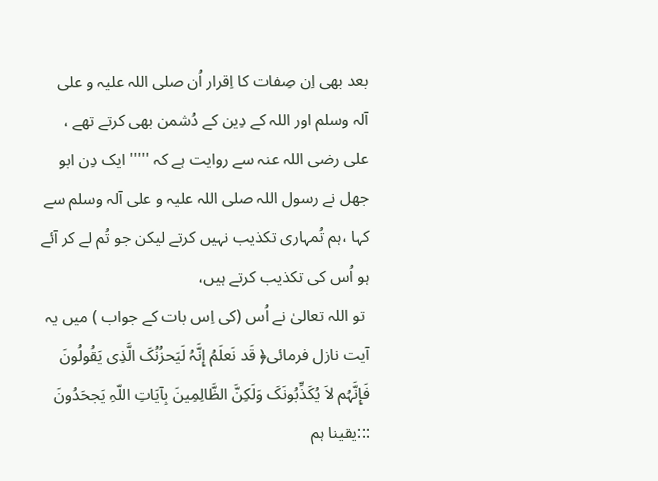بعد بھی اِن صِفات کا اِقرار اُن صلی اللہ علیہ و علی آلہ وسلم اور اللہ کے دِین کے دُشمن بھی کرتے تھے ، علی رضی اللہ عنہ سے روایت ہے کہ ''''' ایک دِن ابو جھل نے رسول اللہ صلی اللہ علیہ و علی آلہ وسلم سے کہا ،ہم تُمہاری تکذیب نہیں کرتے لیکن جو تُم لے کر آئے ہو اُس کی تکذیب کرتے ہیں،
 تو اللہ تعالیٰ نے اُس (کی اِس بات کے جواب ) میں یہ آیت نازل فرمائی﴿ قَد نَعلَمُ إِنَّہُ لَیَحزُنُکَ الَّذِی یَقُولُونَ فَإِنَّہُم لاَ یُکَذِّبُونَکَ وَلَکِنَّ الظَّالِمِینَ بِآیَاتِ اللّہِ یَجحَدُونَ :::یقینا ہم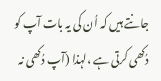جانتے ہیں کہ اُن کی یہ بات آپ کو دُکھی کرتی ہے ،لہذا (آپ دُکھی نہ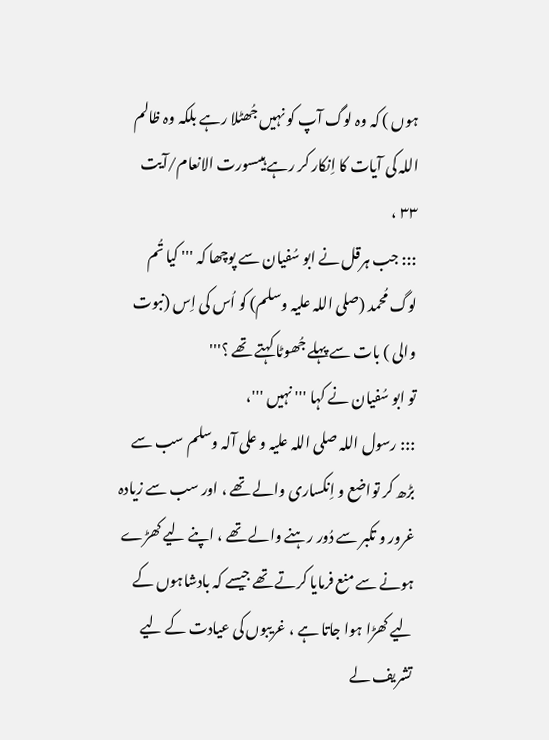ہوں ) کہ وہ لوگ آپ کو نہیں جُھٹلا رہے بلکہ وہ ظالم اللہ کی آیات کا اِنکار کر رہے ہیںسورت الانعام/آیت ٣٣ ،
::: جب ہرقل نے ابو سُفیان سے پوچھا کہ ''' کیا تُم لوگ مُحمد (صلی اللہ علیہ وسلم) کو اُس کی اِس (نبوت والی ) بات سے پہلے جُھوٹا کہتے تھے ؟'''
تو ابو سُفیان نے کہا ''' نہیں '''،
::: رسول اللہ صلی اللہ علیہ و علی آلہ وسلم سب سے بڑھ کر تواضع و اِنکساری والے تھے ، اور سب سے زیادہ غرور و تکبر سے دُور رہنے والے تھے ، اپنے لیے کھڑے ہونے سے منع فرمایا کرتے تھے جیسے کہ بادشاہوں کے لیے کھڑا ہوا جاتا ہے ، غریبوں کی عیادت کے لیے تشریف لے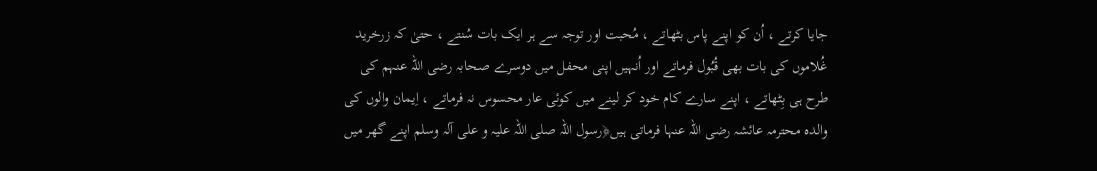جایا کرتے ، اُن کو اپنے پاس بٹھاتے ، مُحبت اور توجہ سے ہر ایک بات سُنتے ، حتیٰ کہ زرخرید غُلاموں کی بات بھی قُبُول فرماتے اور اُنہیں اپنی محفل میں دوسرے صحابہ رضی اللہ عنہم کی طرح ہی بِٹھاتے ، اپنے سارے کام خود کر لینے میں کوئی عار محسوس نہ فرماتے ، اِیمان والوں کی والدہ محترمہ عائشہ رضی اللہ عنہا فرماتی ہیں﴿رسول اللہ صلی اللہ علیہ و علی آلہ وسلم اپنے گھر میں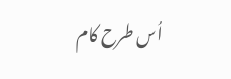اُس طرح کام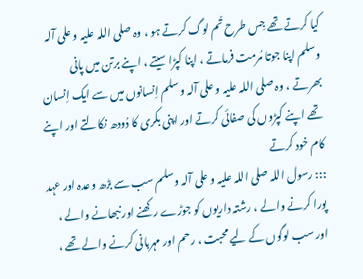کیا کرتے تھے جِس طرح تُم لوگ کرتے ہو ، وہ صلی اللہ علیہ و علی آلہ وسلم اپنا جوتا مُرمت فرماتے ، اپنا کپڑا سیتے ، اپنے برتن میں پانی بھرتے ، وہ صلی اللہ علیہ و علی آلہ وسلم اِنسانوں میں سے ایک اِنسان تھے اپنے کپڑوں کی صفائی کرتے اور اپنی بکری کا دُودھ نکالتے اور اپنے کام خود کرتے
::: رسول اللہ صلی اللہ علیہ و علی آلہ وسلم سب سے بڑھ وعدہ اور عہد پورا کرنے والے ، رشتہ داریوں کو جوڑے رکھنے اور نبھانے والے ، اور سب لوگوں کے لیے محبت ، رحم اور مہربانی کرنے والے تھے ،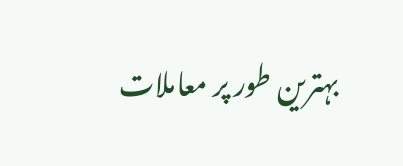بہترین طور پر معاملات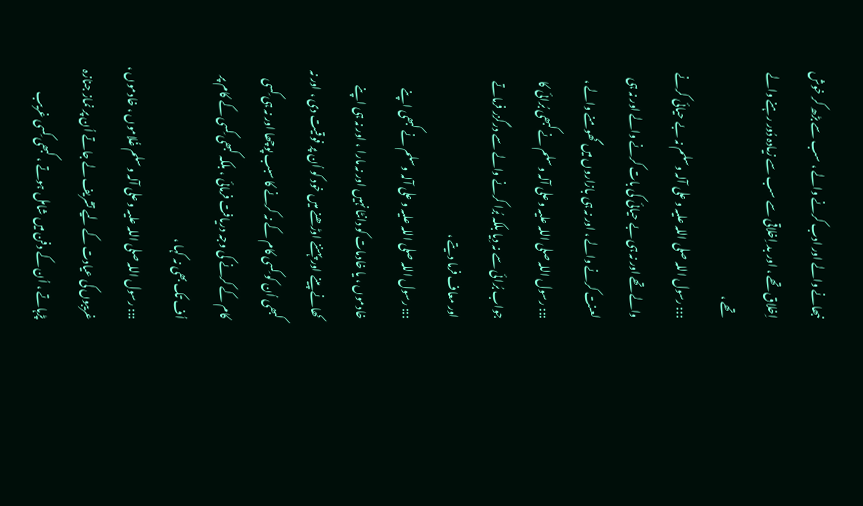نبھانے والے اور ادب کرنے والے ، سب سے بڑھ کر خوش اِخلاق تھے ، اور بد اِخلاقی سے سب سے زیادہ دُور رہنے والے تھے ،
::: رسول اللہ صلی اللہ علیہ و علی آلہ وسلم نہ بے حیائی کرنے والے تھے اور نہ ہی بے حیائی کی بات کرنے والے اور نہ ہی لعنت کرنے والے ، اور نہ ہی بازاروں میں گھومنے والے ،
::: رسول اللہ صلی اللہ علیہ و علی آلہ وسلم نے کبھی بُرائی کا جواب بُرائی سے نہ دِیا بلکہ بُرا کرنے والے سے درگزر فرماتے اور معاف فرما دیتے ،
::: رسول اللہ صلی اللہ علیہ و علی آلہ وسلم نے کبھی اپنے خادموں ، یا خادمات کو دانٹا نہیں اور نہ مارا ، اور نہ ہی اپنے کھانے پینے اور پہننے اوڑھنے میں خود کو اُن پر فوقیت دی ، اور نہ کبھی اُن کو کِسی کام کے نہ کرنے کا سبب پوچھا اور نہ ہی کِسی کام کے کرنے کی وجہ دریافت فرمائی ، بلکہ کبھی کِسی کے کام پر اُف تک بھی نہ کہا ،
::: رسول اللہ صلی اللہ علیہ و علی آلہ وسلم غُلاموں ، خادموں ، غریبوں کی عیادت کے لیے تشریف لے جاتے اُن پر نماز جنازہ پڑہاتے ، اُن کے دفن میں شامل ہوتے ، کبھی کِسی غریب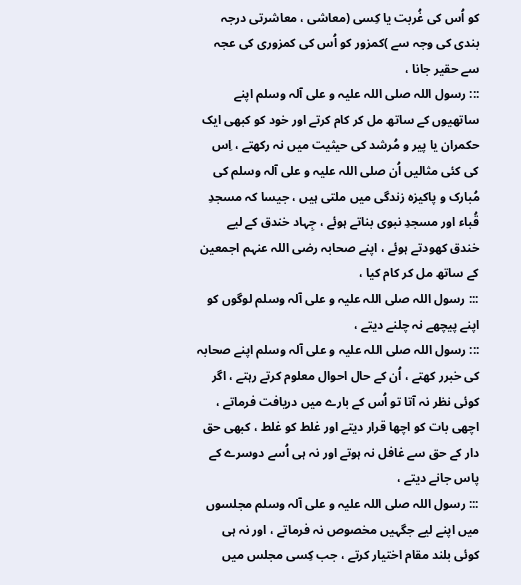کو اُس کی غُربت یا کِسی (معاشی ، معاشرتی درجہ بندی کی وجہ سے )کمزور کو اُس کی کمزوری کی عجہ سے حقیر جانا ،
::: رسول اللہ صلی اللہ علیہ و علی آلہ وسلم اپنے ساتھیوں کے ساتھ مل کر کام کرتے اور خود کو کبھی ایک حکمران یا پیر و مُرشد کی حیثیت میں نہ رکھتے ، اِس کی کئی مثالیں اُن صلی اللہ علیہ و علی آلہ وسلم کی مُبارک و پاکیزہ زندگی میں ملتی ہیں ، جیسا کہ مسجدِ قُباء اور مسجدِ نبوی بناتے ہوئے ، جِہاد خندق کے لیے خندق کھودتے ہوئے ، اپنے صحابہ رضی اللہ عنہم اجمعین کے ساتھ مل کر کام کیا ،
::: رسول اللہ صلی اللہ علیہ و علی آلہ وسلم لوگوں کو اپنے پیچھے نہ چلنے دیتے ،
::: رسول اللہ صلی اللہ علیہ و علی آلہ وسلم اپنے صحابہ کی خبرر کھتے ، اُن کے حال احوال معلوم کرتے رہتے ، اگر کوئی نظر نہ آتا تو اُس کے بارے میں دریافت فرماتے ، اچھی بات کو اچھا قرار دیتے اور غلط کو غلط ، کبھی حق دار کے حق سے غافل نہ ہوتے اور نہ ہی اُسے دوسرے کے پاس جانے دیتے ،
::: رسول اللہ صلی اللہ علیہ و علی آلہ وسلم مجلسوں میں اپنے لیے جگہیں مخصوص نہ فرماتے ، اور نہ ہی کوئی بلند مقام اختیار کرتے ، جب کِسی مجلس میں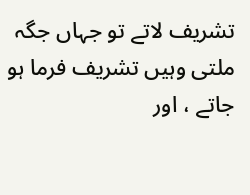تشریف لاتے تو جہاں جگہ ملتی وہیں تشریف فرما ہو جاتے ، اور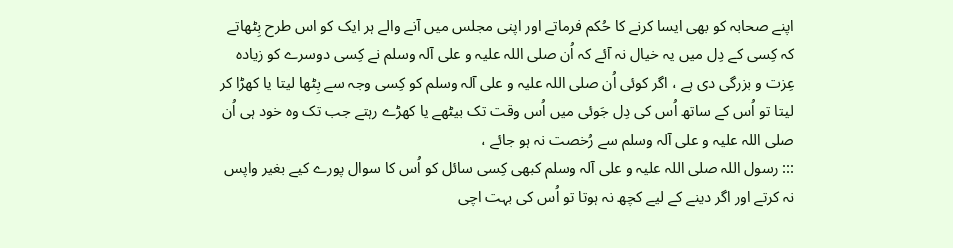اپنے صحابہ کو بھی ایسا کرنے کا حُکم فرماتے اور اپنی مجلس میں آنے والے ہر ایک کو اس طرح بِٹھاتے کہ کِسی کے دِل میں یہ خیال نہ آئے کہ اُن صلی اللہ علیہ و علی آلہ وسلم نے کِسی دوسرے کو زیادہ عِزت و بزرگی دی ہے ، اگر کوئی اُن صلی اللہ علیہ و علی آلہ وسلم کو کِسی وجہ سے بِٹھا لیتا یا کھڑا کر لیتا تو اُس کے ساتھ اُس کی دِل جَوئی میں اُس وقت تک بیٹھے یا کھڑے رہتے جب تک وہ خود ہی اُن صلی اللہ علیہ و علی آلہ وسلم سے رُخصت نہ ہو جائے ،
::: رسول اللہ صلی اللہ علیہ و علی آلہ وسلم کبھی کِسی سائل کو اُس کا سوال پورے کیے بغیر واپس نہ کرتے اور اگر دینے کے لیے کچھ نہ ہوتا تو اُس کی بہت اچی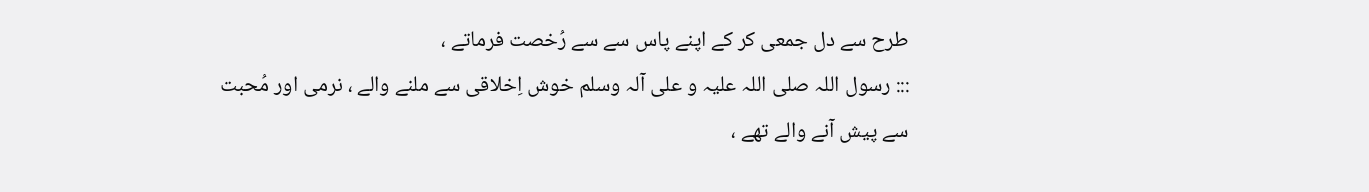طرح سے دل جمعی کر کے اپنے پاس سے سے رُخصت فرماتے ،
::: رسول اللہ صلی اللہ علیہ و علی آلہ وسلم خوش اِخلاقی سے ملنے والے ، نرمی اور مُحبت سے پیش آنے والے تھے ،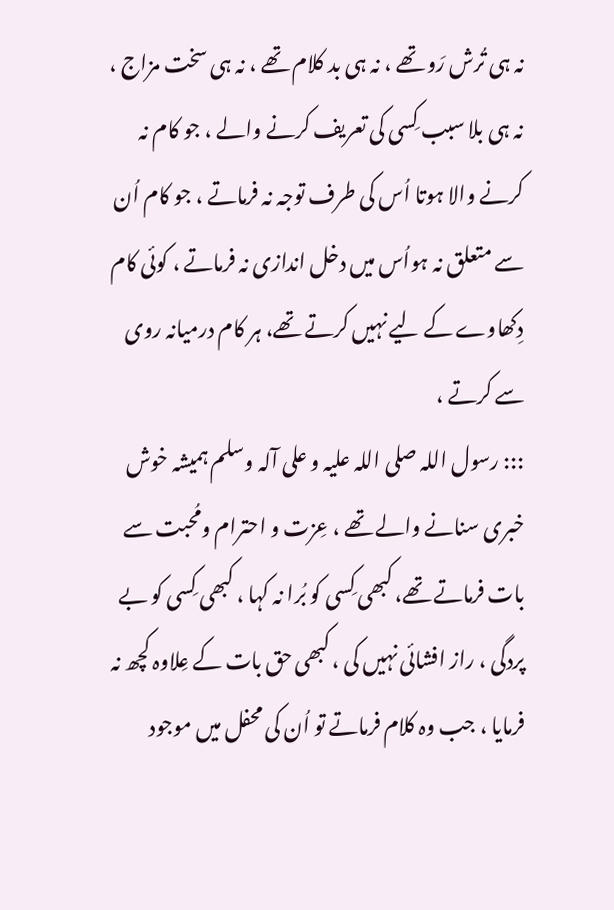نہ ہی تُرش رَو تھے ، نہ ہی بد کلام تھے ، نہ ہی سخت مزاج ، نہ ہی بلا سبب کِسی کی تعریف کرنے والے ، جو کام نہ کرنے والا ہوتا اُس کی طرف توجہ نہ فرماتے ، جو کام اُن سے متعلق نہ ہواُس میں دخل اندازی نہ فرماتے ، کوئی کام دِکھاوے کے لیے نہیں کرتے تھے، ہر کام درمیانہ روی سے کرتے ،
::: رسول اللہ صلی اللہ علیہ و علی آلہ وسلم ہمیشہ خوش خبری سنانے والے تھے ، عِزت و احترام ومُحبت سے بات فرماتے تھے، کبھی کِسی کو بُرا نہ کہا ، کبھی کِسی کو بے پردگی ، راز افشائی نہیں کی ، کبھی حق بات کے عِلاوہ کچھ نہ فرمایا ، جب وہ کلام فرماتے تو اُن کی محفل میں موجود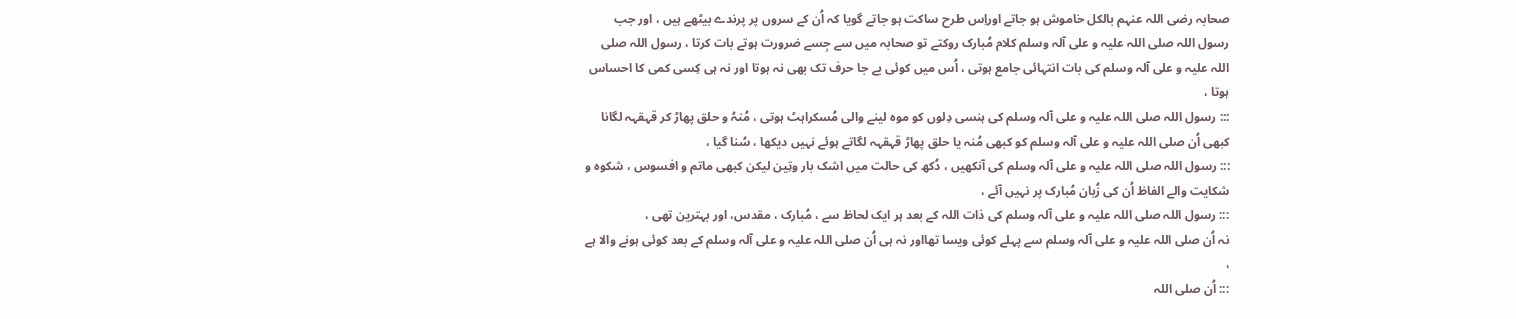صحابہ رضی اللہ عنہم بالکل خاموش ہو جاتے اوراِس طرح ساکت ہو جاتے گویا کہ اُن کے سروں پر پرندے بیٹھے ہیں ، اور جب رسول اللہ صلی اللہ علیہ و علی آلہ وسلم کلام مُبارک روکتے تو صحابہ میں سے جِسے ضرورت ہوتے بات کرتا ، رسول اللہ صلی اللہ علیہ و علی آلہ وسلم کی بات انتہائی جامع ہوتی ، اُس میں کوئی بے جا حرف تک بھی نہ ہوتا اور نہ ہی کِسی کمی کا احساس ہوتا ،
::: رسول اللہ صلی اللہ علیہ و علی آلہ وسلم کی ہنسی دِلوں کو موہ لینے والی مُسکراہٹ ہوتی ، مُنہُ و حلق پھاڑ کر قہقہہ لگانا کبھی اُن صلی اللہ علیہ و علی آلہ وسلم کو کبھی مُنہ یا حلق پھاڑ قہقہہ لگاتے ہوئے نہیں دیکھا ، سُنا گیا ،
::: رسول اللہ صلی اللہ علیہ و علی آلہ وسلم کی آنکھیں ، دُکھ کی حالت میں اشک بار وتِین لیکن کبھی ماتم و افسوس ، شکوہ و شکایت والے الفاظ اُن کی زُبان مُبارک پر نہیں آئے ،
::: رسول اللہ صلی اللہ علیہ و علی آلہ وسلم کی ذات اللہ کے بعد ہر ایک لحاظ سے ، مُبارک ، مقدس، اور بہترین تھی ،
نہ اُن صلی اللہ علیہ و علی آلہ وسلم سے پہلے کوئی ویسا تھااور نہ ہی اُن صلی اللہ علیہ و علی آلہ وسلم کے بعد کوئی ہونے والا ہے ،
::: اُن صلی اللہ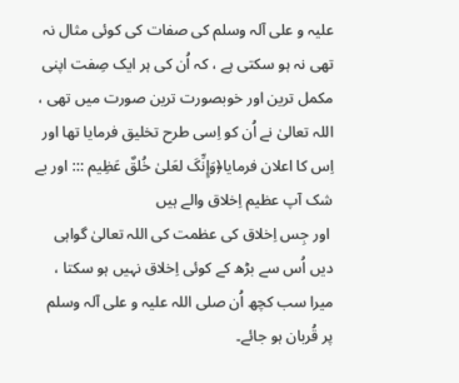علیہ و علی آلہ وسلم کی صفات کی کوئی مثال نہ تھی نہ ہو سکتی ہے ، کہ اُن کی ہر ایک صِفت اپنی مکمل ترین اور خوبصورت ترین صورت میں تھی ، اللہ تعالیٰ نے اُن کو اِسی طرح تخلیق فرمایا تھا اور اِس کا اعلان فرمایا﴿وَإِنِّکَ لعَلیٰ خُلقٌ عَظِیم ::: اور بے شک آپ عظیم اِخلاق والے ہیں
 اور جِس اِخلاق کی عظمت کی اللہ تعالیٰ گواہی دیں اُس سے بڑھ کے کوئی اِخلاق نہیں ہو سکتا ،
میرا سب کچھ اُن صلی اللہ علیہ و علی آلہ وسلم پر قُربان ہو جائے۔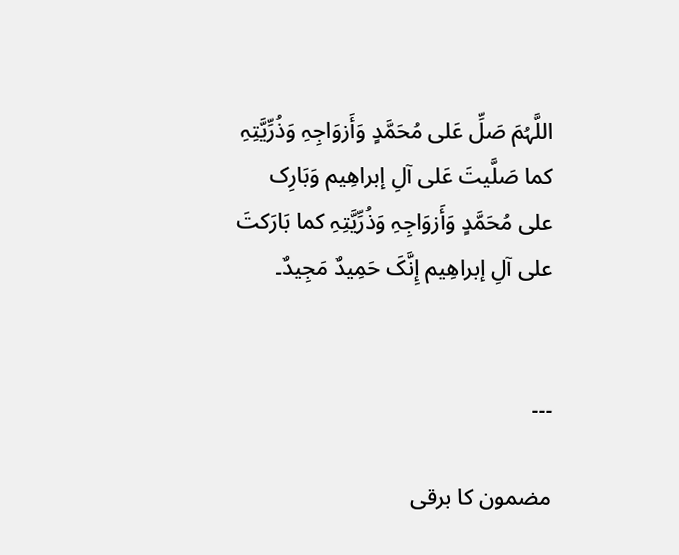اللَّہُمَ صَلِّ عَلی مُحَمَّدٍ وَأَزوَاجِہِ وَذُرِّیَّتِہِ کما صَلَّیتَ عَلی آلِ إبراھِیم وَبَارِک
علی مُحَمَّدٍ وَأَزوَاجِہِ وَذُرِّیَّتِہِ کما بَارَکتَ علی آلِ إبراھِیم إِنَّکَ حَمِیدٌ مَجِیدٌ۔


۔۔۔

مضمون کا برقی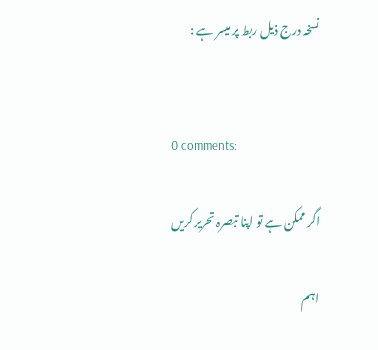نسخہ درج ذیل ربط پر میسر ہے :


0 comments:

اگر ممکن ہے تو اپنا تبصرہ تحریر کریں

اہم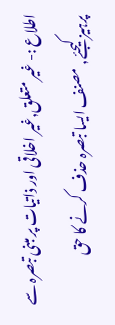اطلاع :- غیر متعلق,غیر اخلاقی اور ذاتیات پر مبنی تبصرہ سے پرہیز کیجئے, مصنف ایسا تبصرہ حذف کرنے کا حق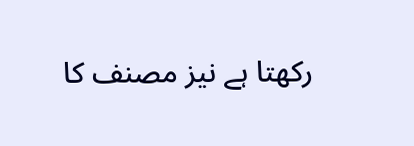رکھتا ہے نیز مصنف کا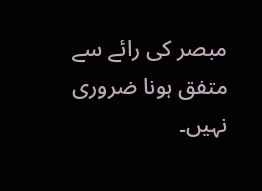مبصر کی رائے سے متفق ہونا ضروری نہیں۔